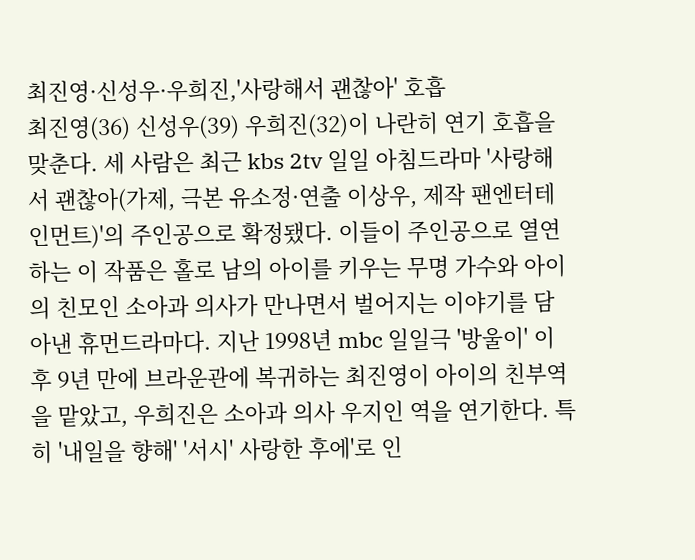최진영·신성우·우희진,'사랑해서 괜찮아' 호흡
최진영(36) 신성우(39) 우희진(32)이 나란히 연기 호흡을 맞춘다. 세 사람은 최근 kbs 2tv 일일 아침드라마 '사랑해서 괜찮아(가제, 극본 유소정·연출 이상우, 제작 팬엔터테인먼트)'의 주인공으로 확정됐다. 이들이 주인공으로 열연하는 이 작품은 홀로 남의 아이를 키우는 무명 가수와 아이의 친모인 소아과 의사가 만나면서 벌어지는 이야기를 담아낸 휴먼드라마다. 지난 1998년 mbc 일일극 '방울이' 이후 9년 만에 브라운관에 복귀하는 최진영이 아이의 친부역을 맡았고, 우희진은 소아과 의사 우지인 역을 연기한다. 특히 '내일을 향해' '서시' 사랑한 후에'로 인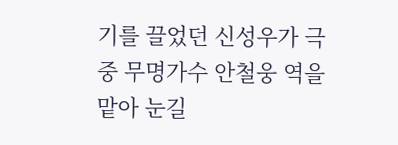기를 끌었던 신성우가 극중 무명가수 안철웅 역을 맡아 눈길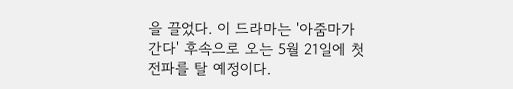을 끌었다. 이 드라마는 '아줌마가 간다' 후속으로 오는 5월 21일에 첫 전파를 탈 예정이다.